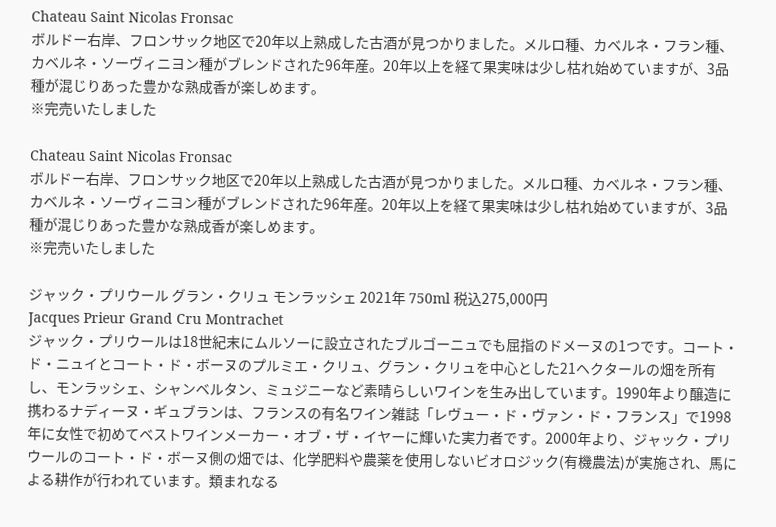Chateau Saint Nicolas Fronsac
ボルドー右岸、フロンサック地区で20年以上熟成した古酒が見つかりました。メルロ種、カベルネ・フラン種、カベルネ・ソーヴィニヨン種がブレンドされた96年産。20年以上を経て果実味は少し枯れ始めていますが、3品種が混じりあった豊かな熟成香が楽しめます。
※完売いたしました

Chateau Saint Nicolas Fronsac
ボルドー右岸、フロンサック地区で20年以上熟成した古酒が見つかりました。メルロ種、カベルネ・フラン種、カベルネ・ソーヴィニヨン種がブレンドされた96年産。20年以上を経て果実味は少し枯れ始めていますが、3品種が混じりあった豊かな熟成香が楽しめます。
※完売いたしました

ジャック・プリウール グラン・クリュ モンラッシェ 2021年 750ml 税込275,000円
Jacques Prieur Grand Cru Montrachet
ジャック・プリウールは18世紀末にムルソーに設立されたブルゴーニュでも屈指のドメーヌの1つです。コート・ド・ニュイとコート・ド・ボーヌのプルミエ・クリュ、グラン・クリュを中心とした21ヘクタールの畑を所有し、モンラッシェ、シャンベルタン、ミュジニーなど素晴らしいワインを生み出しています。1990年より醸造に携わるナディーヌ・ギュブランは、フランスの有名ワイン雑誌「レヴュー・ド・ヴァン・ド・フランス」で1998年に女性で初めてベストワインメーカー・オブ・ザ・イヤーに輝いた実力者です。2000年より、ジャック・プリウールのコート・ド・ボーヌ側の畑では、化学肥料や農薬を使用しないビオロジック(有機農法)が実施され、馬による耕作が行われています。類まれなる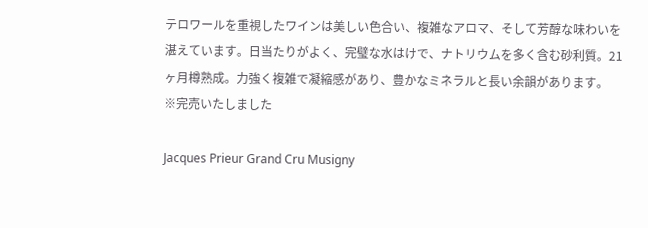テロワールを重視したワインは美しい色合い、複雑なアロマ、そして芳醇な味わいを湛えています。日当たりがよく、完璧な水はけで、ナトリウムを多く含む砂利質。21ヶ月樽熟成。力強く複雑で凝縮感があり、豊かなミネラルと長い余韻があります。
※完売いたしました

Jacques Prieur Grand Cru Musigny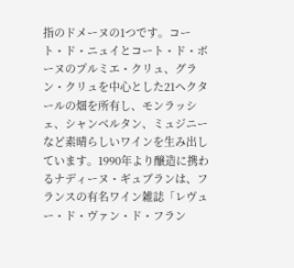指のドメーヌの1つです。コート・ド・ニュイとコート・ド・ボーヌのプルミエ・クリュ、グラン・クリュを中心とした21ヘクタールの畑を所有し、モンラッシェ、シャンベルタン、ミュジニーなど素晴らしいワインを生み出しています。1990年より醸造に携わるナディーヌ・ギュブランは、フランスの有名ワイン雑誌「レヴュー・ド・ヴァン・ド・フラン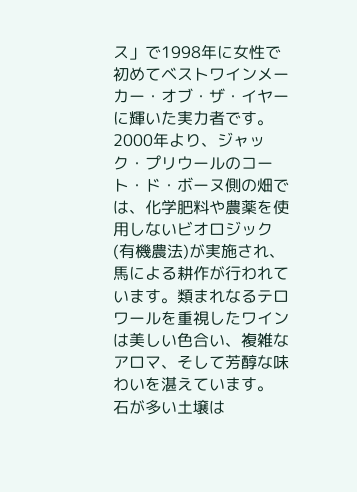ス」で1998年に女性で初めてベストワインメーカー・オブ・ザ・イヤーに輝いた実力者です。2000年より、ジャック・プリウールのコート・ド・ボーヌ側の畑では、化学肥料や農薬を使用しないビオロジック(有機農法)が実施され、馬による耕作が行われています。類まれなるテロワールを重視したワインは美しい色合い、複雑なアロマ、そして芳醇な味わいを湛えています。 石が多い土壌は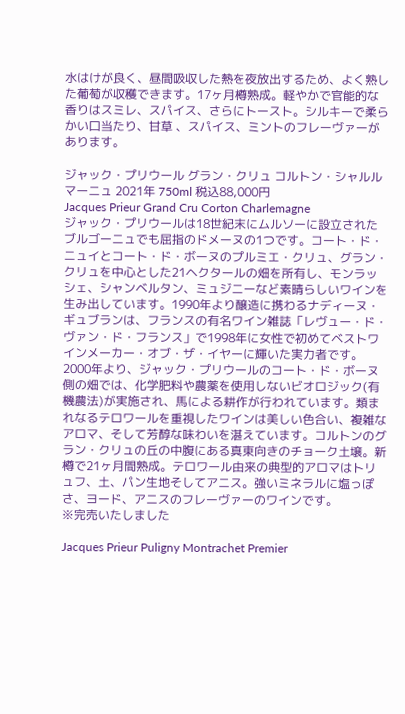水はけが良く、昼間吸収した熱を夜放出するため、よく熟した葡萄が収穫できます。17ヶ月樽熟成。軽やかで官能的な香りはスミレ、スパイス、さらにトースト。シルキーで柔らかい口当たり、甘草 、スパイス、ミントのフレーヴァーがあります。

ジャック・プリウール グラン・クリュ コルトン・シャルルマーニュ 2021年 750ml 税込88,000円
Jacques Prieur Grand Cru Corton Charlemagne
ジャック・プリウールは18世紀末にムルソーに設立されたブルゴーニュでも屈指のドメーヌの1つです。コート・ド・ニュイとコート・ド・ボーヌのプルミエ・クリュ、グラン・クリュを中心とした21ヘクタールの畑を所有し、モンラッシェ、シャンベルタン、ミュジニーなど素晴らしいワインを生み出しています。1990年より醸造に携わるナディーヌ・ギュブランは、フランスの有名ワイン雑誌「レヴュー・ド・ヴァン・ド・フランス」で1998年に女性で初めてベストワインメーカー・オブ・ザ・イヤーに輝いた実力者です。2000年より、ジャック・プリウールのコート・ド・ボーヌ側の畑では、化学肥料や農薬を使用しないビオロジック(有機農法)が実施され、馬による耕作が行われています。類まれなるテロワールを重視したワインは美しい色合い、複雑なアロマ、そして芳醇な味わいを湛えています。コルトンのグラン・クリュの丘の中腹にある真東向きのチョーク土壌。新樽で21ヶ月間熟成。テロワール由来の典型的アロマはトリュフ、土、パン生地そしてアニス。強いミネラルに塩っぽさ、ヨード、アニスのフレーヴァーのワインです。
※完売いたしました

Jacques Prieur Puligny Montrachet Premier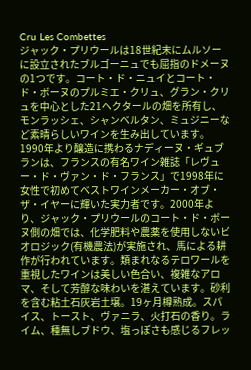Cru Les Combettes
ジャック・プリウールは18世紀末にムルソーに設立されたブルゴーニュでも屈指のドメーヌの1つです。コート・ド・ニュイとコート・ド・ボーヌのプルミエ・クリュ、グラン・クリュを中心とした21ヘクタールの畑を所有し、モンラッシェ、シャンベルタン、ミュジニーなど素晴らしいワインを生み出しています。1990年より醸造に携わるナディーヌ・ギュブランは、フランスの有名ワイン雑誌「レヴュー・ド・ヴァン・ド・フランス」で1998年に女性で初めてベストワインメーカー・オブ・ザ・イヤーに輝いた実力者です。2000年より、ジャック・プリウールのコート・ド・ボーヌ側の畑では、化学肥料や農薬を使用しないビオロジック(有機農法)が実施され、馬による耕作が行われています。類まれなるテロワールを重視したワインは美しい色合い、複雑なアロマ、そして芳醇な味わいを湛えています。砂利を含む粘土石灰岩土壌。19ヶ月樽熟成。スパイス、トースト、ヴァニラ、火打石の香り。ライム、種無しブドウ、塩っぽさも感じるフレッ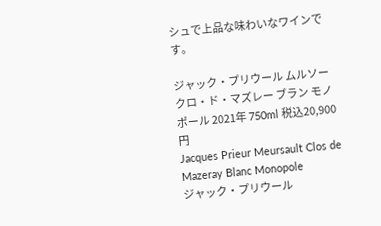シュで上品な味わいなワインです。

ジャック・プリウール ムルソー クロ・ド・マズレー ブラン モノポール 2021年 750ml 税込20,900円
Jacques Prieur Meursault Clos de Mazeray Blanc Monopole
ジャック・プリウール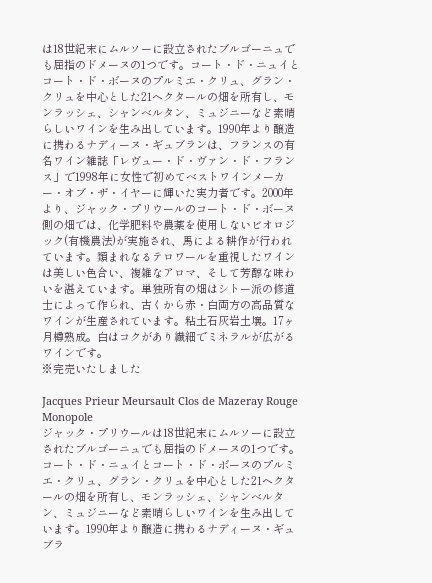は18世紀末にムルソーに設立されたブルゴーニュでも屈指のドメーヌの1つです。コート・ド・ニュイとコート・ド・ボーヌのプルミエ・クリュ、グラン・クリュを中心とした21ヘクタールの畑を所有し、モンラッシェ、シャンベルタン、ミュジニーなど素晴らしいワインを生み出しています。1990年より醸造に携わるナディーヌ・ギュブランは、フランスの有名ワイン雑誌「レヴュー・ド・ヴァン・ド・フランス」で1998年に女性で初めてベストワインメーカー・オブ・ザ・イヤーに輝いた実力者です。2000年より、ジャック・プリウールのコート・ド・ボーヌ側の畑では、化学肥料や農薬を使用しないビオロジック(有機農法)が実施され、馬による耕作が行われています。類まれなるテロワールを重視したワインは美しい色合い、複雑なアロマ、そして芳醇な味わいを湛えています。単独所有の畑はシトー派の修道士によって作られ、古くから赤・白両方の高品質なワインが生産されています。粘土石灰岩土壌。17ヶ月樽熟成。白はコクがあり繊細でミネラルが広がるワインです。
※完売いたしました

Jacques Prieur Meursault Clos de Mazeray Rouge Monopole
ジャック・プリウールは18世紀末にムルソーに設立されたブルゴーニュでも屈指のドメーヌの1つです。コート・ド・ニュイとコート・ド・ボーヌのプルミエ・クリュ、グラン・クリュを中心とした21ヘクタールの畑を所有し、モンラッシェ、シャンベルタン、ミュジニーなど素晴らしいワインを生み出しています。1990年より醸造に携わるナディーヌ・ギュブラ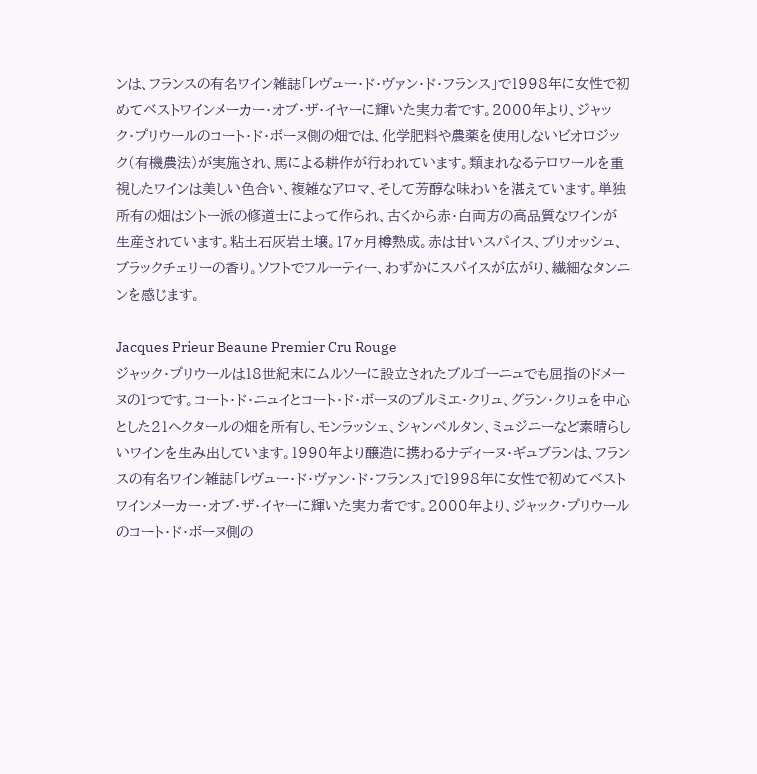ンは、フランスの有名ワイン雑誌「レヴュー・ド・ヴァン・ド・フランス」で1998年に女性で初めてベストワインメーカー・オブ・ザ・イヤーに輝いた実力者です。2000年より、ジャック・プリウールのコート・ド・ボーヌ側の畑では、化学肥料や農薬を使用しないビオロジック(有機農法)が実施され、馬による耕作が行われています。類まれなるテロワールを重視したワインは美しい色合い、複雑なアロマ、そして芳醇な味わいを湛えています。単独所有の畑はシトー派の修道士によって作られ、古くから赤・白両方の高品質なワインが生産されています。粘土石灰岩土壌。17ヶ月樽熟成。赤は甘いスパイス、ブリオッシュ、ブラックチェリーの香り。ソフトでフルーティー、わずかにスパイスが広がり、繊細なタンニンを感じます。

Jacques Prieur Beaune Premier Cru Rouge
ジャック・プリウールは18世紀末にムルソーに設立されたブルゴーニュでも屈指のドメーヌの1つです。コート・ド・ニュイとコート・ド・ボーヌのプルミエ・クリュ、グラン・クリュを中心とした21ヘクタールの畑を所有し、モンラッシェ、シャンベルタン、ミュジニーなど素晴らしいワインを生み出しています。1990年より醸造に携わるナディーヌ・ギュブランは、フランスの有名ワイン雑誌「レヴュー・ド・ヴァン・ド・フランス」で1998年に女性で初めてベストワインメーカー・オブ・ザ・イヤーに輝いた実力者です。2000年より、ジャック・プリウールのコート・ド・ボーヌ側の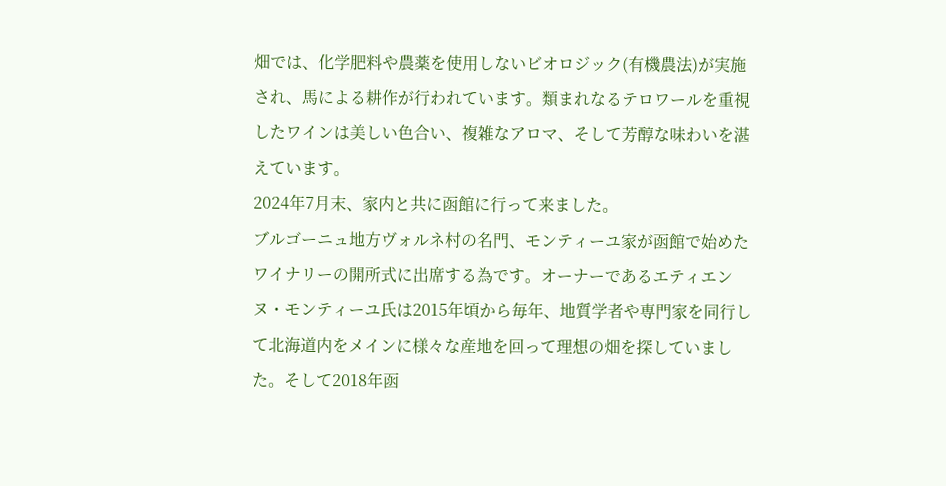畑では、化学肥料や農薬を使用しないビオロジック(有機農法)が実施され、馬による耕作が行われています。類まれなるテロワールを重視したワインは美しい色合い、複雑なアロマ、そして芳醇な味わいを湛えています。
2024年7月末、家内と共に函館に行って来ました。
ブルゴーニュ地方ヴォルネ村の名門、モンティーユ家が函館で始めたワイナリーの開所式に出席する為です。オーナーであるエティエンヌ・モンティーユ氏は2015年頃から毎年、地質学者や専門家を同行して北海道内をメインに様々な産地を回って理想の畑を探していました。そして2018年函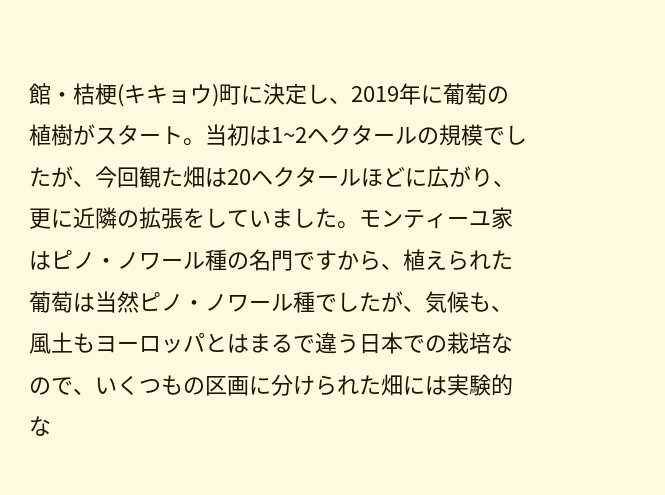館・桔梗(キキョウ)町に決定し、2019年に葡萄の植樹がスタート。当初は1~2ヘクタールの規模でしたが、今回観た畑は20ヘクタールほどに広がり、更に近隣の拡張をしていました。モンティーユ家はピノ・ノワール種の名門ですから、植えられた葡萄は当然ピノ・ノワール種でしたが、気候も、風土もヨーロッパとはまるで違う日本での栽培なので、いくつもの区画に分けられた畑には実験的な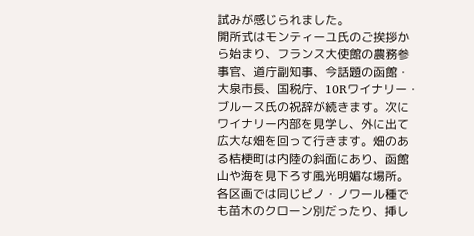試みが感じられました。
開所式はモンティーユ氏のご挨拶から始まり、フランス大使館の農務参事官、道庁副知事、今話題の函館・大泉市長、国税庁、10Rワイナリー・ブルース氏の祝辞が続きます。次にワイナリー内部を見学し、外に出て広大な畑を回って行きます。畑のある桔梗町は内陸の斜面にあり、函館山や海を見下ろす風光明媚な場所。各区画では同じピノ・ノワール種でも苗木のクローン別だったり、挿し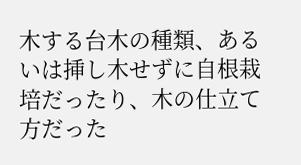木する台木の種類、あるいは挿し木せずに自根栽培だったり、木の仕立て方だった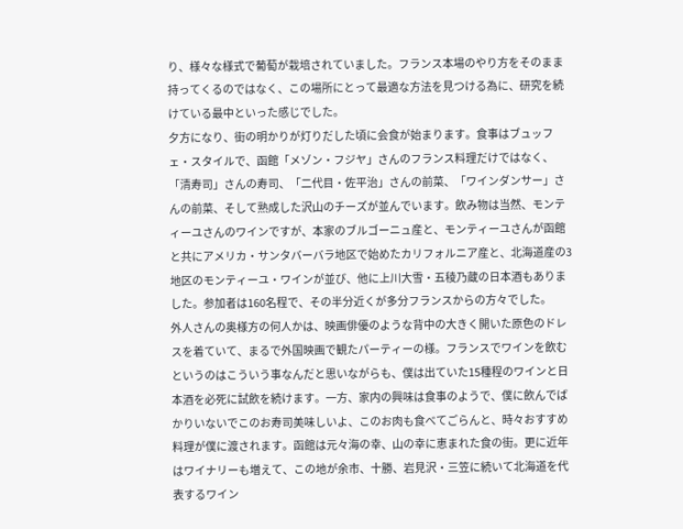り、様々な様式で葡萄が栽培されていました。フランス本場のやり方をそのまま持ってくるのではなく、この場所にとって最適な方法を見つける為に、研究を続けている最中といった感じでした。
夕方になり、街の明かりが灯りだした頃に会食が始まります。食事はブュッフェ・スタイルで、函館「メゾン・フジヤ」さんのフランス料理だけではなく、「清寿司」さんの寿司、「二代目・佐平治」さんの前菜、「ワインダンサー」さんの前菜、そして熟成した沢山のチーズが並んでいます。飲み物は当然、モンティーユさんのワインですが、本家のブルゴーニュ産と、モンティーユさんが函館と共にアメリカ・サンタバーバラ地区で始めたカリフォルニア産と、北海道産の3地区のモンティーユ・ワインが並び、他に上川大雪・五稜乃蔵の日本酒もありました。参加者は160名程で、その半分近くが多分フランスからの方々でした。
外人さんの奥様方の何人かは、映画俳優のような背中の大きく開いた原色のドレスを着ていて、まるで外国映画で観たパーティーの様。フランスでワインを飲むというのはこういう事なんだと思いながらも、僕は出ていた15種程のワインと日本酒を必死に試飲を続けます。一方、家内の興味は食事のようで、僕に飲んでばかりいないでこのお寿司美味しいよ、このお肉も食べてごらんと、時々おすすめ料理が僕に渡されます。函館は元々海の幸、山の幸に恵まれた食の街。更に近年はワイナリーも増えて、この地が余市、十勝、岩見沢・三笠に続いて北海道を代表するワイン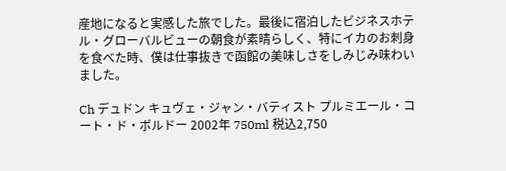産地になると実感した旅でした。最後に宿泊したビジネスホテル・グローバルビューの朝食が素晴らしく、特にイカのお刺身を食べた時、僕は仕事抜きで函館の美味しさをしみじみ味わいました。

Ch デュドン キュヴェ・ジャン・バティスト プルミエール・コート・ド・ボルドー 2002年 750ml 税込2,750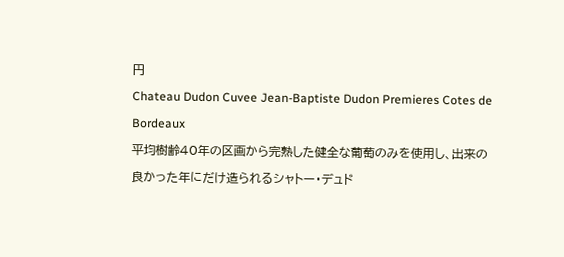円
Chateau Dudon Cuvee Jean-Baptiste Dudon Premieres Cotes de Bordeaux
平均樹齢40年の区画から完熟した健全な葡萄のみを使用し、出来の良かった年にだけ造られるシャトー・デュド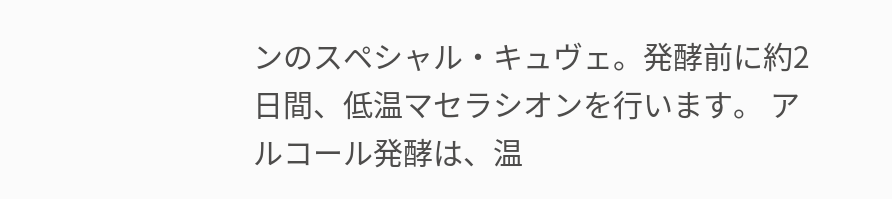ンのスペシャル・キュヴェ。発酵前に約2日間、低温マセラシオンを行います。 アルコール発酵は、温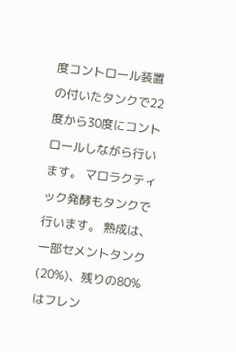度コントロール装置の付いたタンクで22度から30度にコントロールしながら行います。 マロラクティック発酵もタンクで行います。 熟成は、一部セメントタンク(20%)、残りの80%はフレン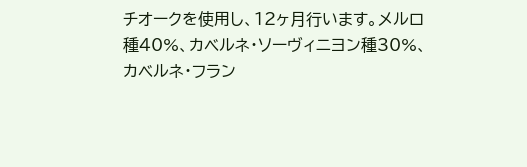チオークを使用し、12ヶ月行います。メルロ種40%、カベルネ・ソーヴィニヨン種30%、カベルネ・フラン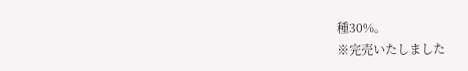種30%。
※完売いたしました